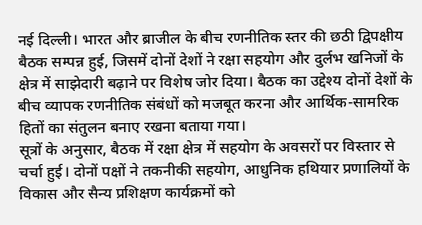नई दिल्ली। भारत और ब्राजील के बीच रणनीतिक स्तर की छठी द्विपक्षीय बैठक सम्पन्न हुई, जिसमें दोनों देशों ने रक्षा सहयोग और दुर्लभ खनिजों के क्षेत्र में साझेदारी बढ़ाने पर विशेष जोर दिया। बैठक का उद्देश्य दोनों देशों के बीच व्यापक रणनीतिक संबंधों को मजबूत करना और आर्थिक-सामरिक हितों का संतुलन बनाए रखना बताया गया।
सूत्रों के अनुसार, बैठक में रक्षा क्षेत्र में सहयोग के अवसरों पर विस्तार से चर्चा हुई। दोनों पक्षों ने तकनीकी सहयोग, आधुनिक हथियार प्रणालियों के विकास और सैन्य प्रशिक्षण कार्यक्रमों को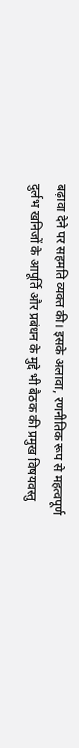बढ़ावा देने पर सहमति व्यक्त की। इसके अलावा, रणनीतिक रूप से महत्वपूर्ण दुर्लभ खनिजों के आपूर्ति और प्रबंधन के मुद्दे भी बैठक की प्रमुख विषयवस्तु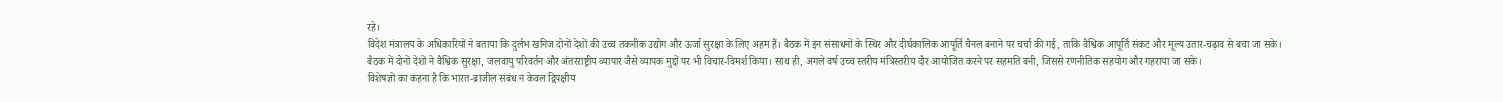रहे।
विदेश मंत्रालय के अधिकारियों ने बताया कि दुर्लभ खनिज दोनों देशों की उच्च तकनीक उद्योग और ऊर्जा सुरक्षा के लिए अहम हैं। बैठक में इन संसाधनों के स्थिर और दीर्घकालिक आपूर्ति चैनल बनाने पर चर्चा की गई, ताकि वैश्विक आपूर्ति संकट और मूल्य उतार-चढ़ाव से बचा जा सके।
बैठक में दोनों देशों ने वैश्विक सुरक्षा, जलवायु परिवर्तन और अंतरराष्ट्रीय व्यापार जैसे व्यापक मुद्दों पर भी विचार-विमर्श किया। साथ ही, अगले वर्ष उच्च स्तरीय मंत्रिस्तरीय दौर आयोजित करने पर सहमति बनी, जिससे रणनीतिक सहयोग और गहराया जा सके।
विशेषज्ञों का कहना है कि भारत-ब्राजील संबंध न केवल द्विपक्षीय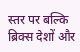स्तर पर बल्कि ब्रिक्स देशों और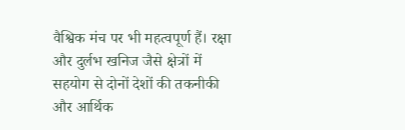वैश्विक मंच पर भी महत्वपूर्ण हैं। रक्षा और दुर्लभ खनिज जैसे क्षेत्रों में सहयोग से दोनों देशों की तकनीकी और आर्थिक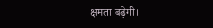क्षमता बढ़ेगी।